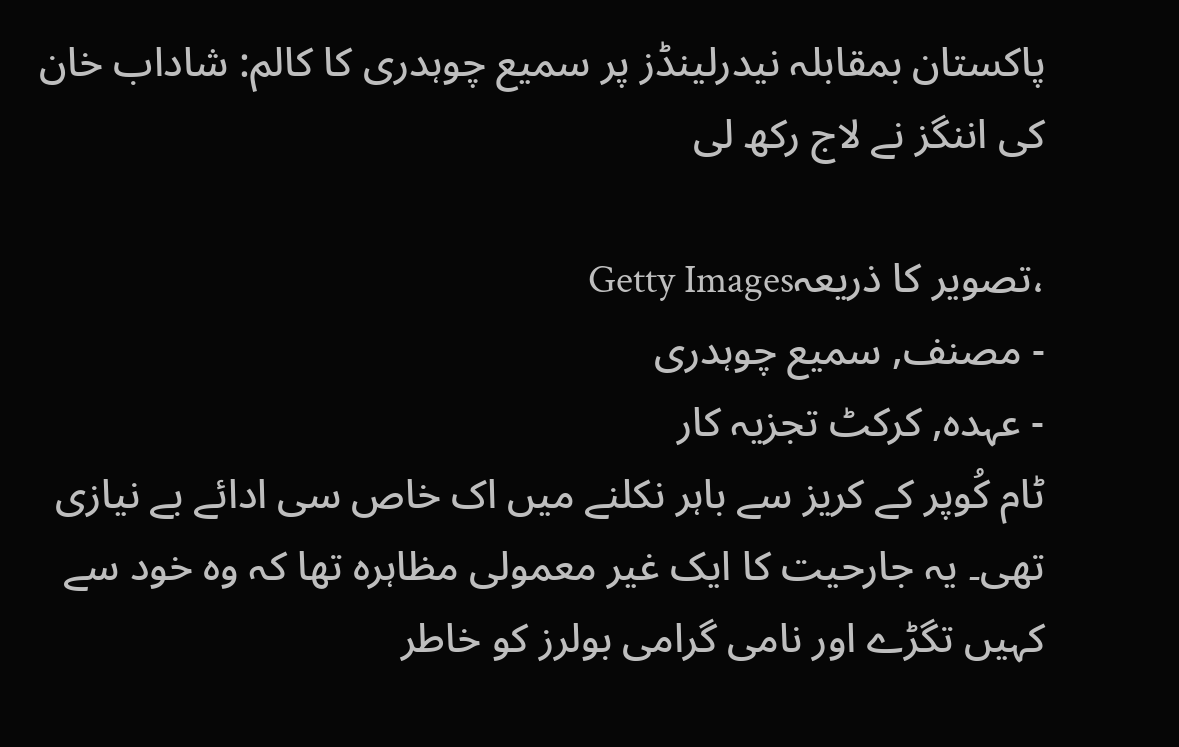پاکستان بمقابلہ نیدرلینڈز پر سمیع چوہدری کا کالم: شاداب خان کی اننگز نے لاج رکھ لی

،تصویر کا ذریعہGetty Images
- مصنف, سمیع چوہدری
- عہدہ, کرکٹ تجزیہ کار
ٹام کُوپر کے کریز سے باہر نکلنے میں اک خاص سی ادائے بے نیازی تھی۔ یہ جارحیت کا ایک غیر معمولی مظاہرہ تھا کہ وہ خود سے کہیں تگڑے اور نامی گرامی بولرز کو خاطر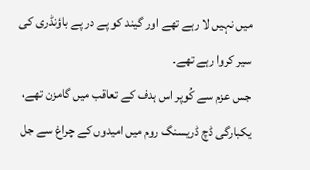میں نہیں لا رہے تھے اور گیند کو پے در پے باؤنڈری کی سیر کروا رہے تھے۔
جس عزم سے کُوپر اس ہدف کے تعاقب میں گامزن تھے، یکبارگی ڈچ ڈریسنگ روم میں امیدوں کے چراغ سے جل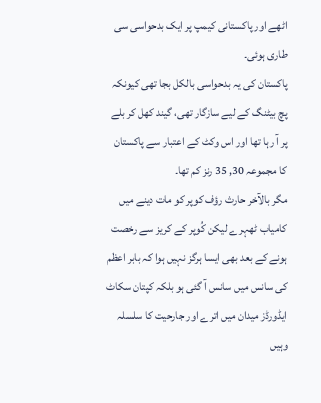اٹھے اور پاکستانی کیمپ پر ایک بدحواسی سی طاری ہوئی۔
پاکستان کی یہ بدحواسی بالکل بجا تھی کیونکہ پچ بیٹنگ کے لیے سازگار تھی، گیند کھل کر بلے پر آ رہا تھا اور اس وکٹ کے اعتبار سے پاکستان کا مجموعہ 30, 35 رنز کم تھا۔
مگر بالآخر حارث رؤف کوپر کو مات دینے میں کامیاب ٹھہرے لیکن کُوپر کے کریز سے رخصت ہونے کے بعد بھی ایسا ہرگز نہیں ہوا کہ بابر اعظم کی سانس میں سانس آ گئی ہو بلکہ کپتان سکاٹ ایڈورڈز میدان میں اترے اور جارحیت کا سلسلہ وہیں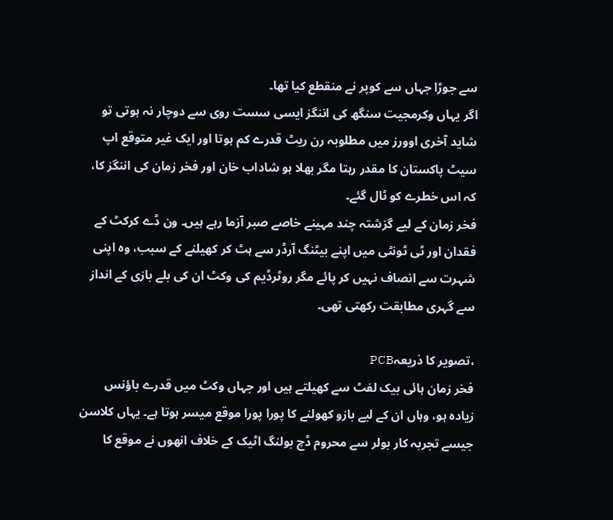سے جوڑا جہاں سے کوپر نے منقطع کیا تھا۔
اگر یہاں وکرمجیت سنگھ کی اننگز ایسی سست روی سے دوچار نہ ہوتی تو شاید آخری اوورز میں مطلوبہ رن ریٹ قدرے کم ہوتا اور ایک غیر متوقع اپ سیٹ پاکستان کا مقدر رہتا مگر بھلا ہو شاداب خان اور فخر زمان کی اننگز کا، کہ اس خطرے کو ٹال گئے۔
فخر زمان کے لیے گزشتہ چند مہینے خاصے صبر آزما رہے ہیں۔ ون ڈے کرکٹ کے فقدان اور ٹی ٹونٹی میں اپنے بیٹنگ آرڈر سے ہٹ کر کھیلنے کے سبب، وہ اپنی شہرت سے انصاف نہیں کر پائے مگر روٹرڈیم کی وکٹ ان کی بلے بازی کے انداز سے گہری مطابقت رکھتی تھی۔

،تصویر کا ذریعہPCB
فخر زمان ہائی بیک لفٹ سے کھیلتے ہیں اور جہاں وکٹ میں قدرے باؤنس زیادہ ہو، وہاں ان کے لیے بازو کھولنے کا پورا پورا موقع میسر ہوتا ہے۔ یہاں کلاسن جیسے تجربہ کار بولر سے محروم ڈچ بولنگ اٹیک کے خلاف انھوں نے موقع کا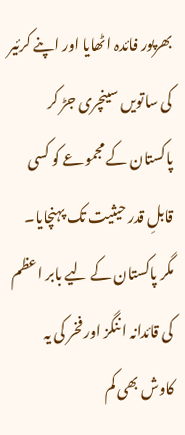بھرپور فائدہ اٹھایا اور اپنے کرئیر کی ساتویں سینچری جڑ کر پاکستان کے مجموعے کو کسی قابلِ قدر حیثیت تک پہنچایا۔
مگر پاکستان کے لیے بابر اعظم کی قائدانہ اننگز اور فخر کی یہ کاوش بھی کم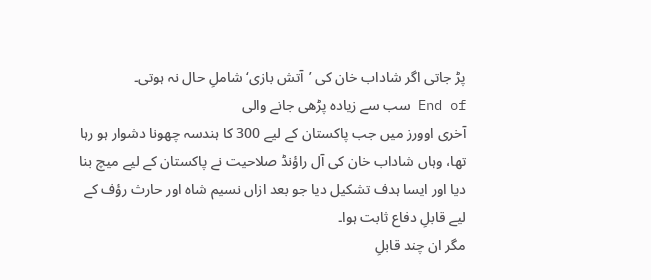پڑ جاتی اگر شاداب خان کی ’آتش بازی‘ شاملِ حال نہ ہوتی۔
End of سب سے زیادہ پڑھی جانے والی
آخری اوورز میں جب پاکستان کے لیے 300 کا ہندسہ چھونا دشوار ہو رہا تھا، وہاں شاداب خان کی آل راؤنڈ صلاحیت نے پاکستان کے لیے میچ بنا دیا اور ایسا ہدف تشکیل دیا جو بعد ازاں نسیم شاہ اور حارث رؤف کے لیے قابلِ دفاع ثابت ہوا۔
مگر ان چند قابلِ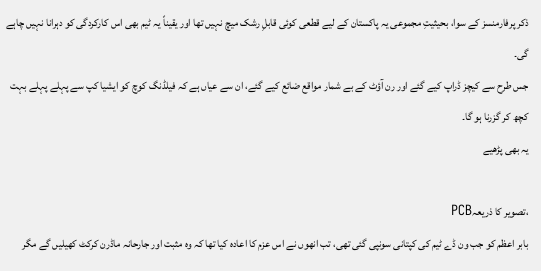ذکر پرفارمنسز کے سوا، بحیثیتِ مجموعی یہ پاکستان کے لیے قطعی کوئی قابلِ رشک میچ نہیں تھا اور یقیناً یہ ٹیم بھی اس کارکردگی کو دہرانا نہیں چاہے گی۔
جس طرح سے کیچز ڈراپ کیے گئے اور رن آؤٹ کے بے شمار مواقع ضائع کیے گئے، ان سے عیاں ہے کہ فیلڈنگ کوچ کو ایشیا کپ سے پہلے پہلے بہت کچھ کر گزرنا ہو گا۔
یہ بھی پڑھیے

،تصویر کا ذریعہPCB
بابر اعظم کو جب ون ڈے ٹیم کی کپتانی سونپی گئی تھی، تب انھوں نے اس عزم کا اعادہ کیا تھا کہ وہ مثبت اور جارحانہ ماڈرن کرکٹ کھیلیں گے مگر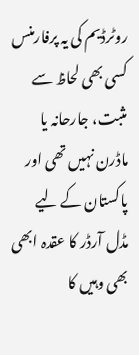روٹرڈیم کی یہ پرفارمنس کسی بھی لحاظ سے مثبت، جارحانہ یا ماڈرن نہیں تھی اور پاکستان کے لیے مڈل آرڈر کا عقدہ ابھی بھی وہیں کا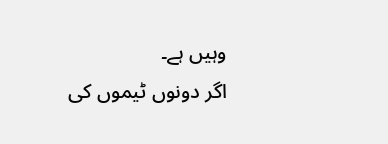وہیں ہے۔
اگر دونوں ٹیموں کی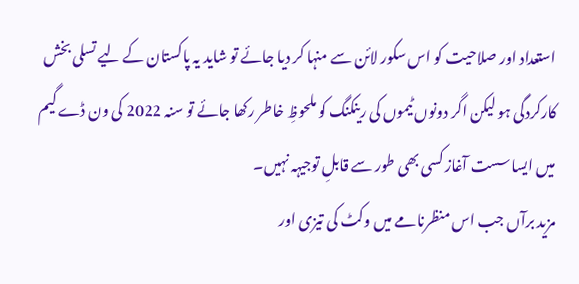استعداد اور صلاحیت کو اس سکور لائن سے منہا کر دیا جائے تو شاید یہ پاکستان کے لیے تسلی بخش کارکردگی ہو لیکن اگر دونوں ٹیموں کی رینکنگ کو ملحوظِ خاطر رکھا جائے تو سنہ 2022 کی ون ڈے گیم میں ایسا سست آغاز کسی بھی طور سے قابلِ توجیہہ نہیں۔
مزید برآں جب اس منظرنامے میں وکٹ کی تیزی اور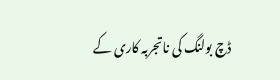ڈچ بولنگ کی ناتجربہ کاری کے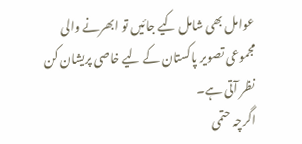عوامل بھی شامل کیے جائیں تو ابھرنے والی مجموعی تصویر پاکستان کے لیے خاصی پریشان کن نظر آتی ہے۔
اگرچہ حتمی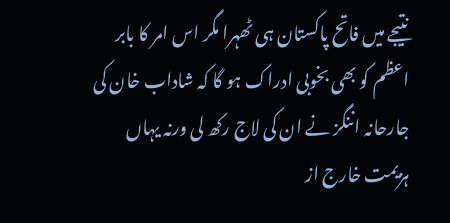نتیجے میں فاتح پاکستان ہی ٹھہرا مگر اس امر کا بابر اعظم کو بھی بخوبی ادراک ہو گا کہ شاداب خان کی جارحانہ اننگز نے ان کی لاج رکھ لی ورنہ یہاں ہزیمت خارج از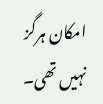امکان ہرگز نہیں تھی۔